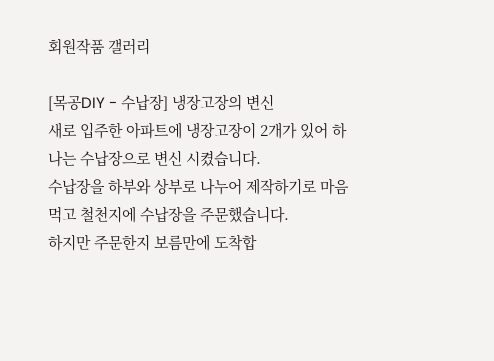회원작품 갤러리

[목공DIY - 수납장] 냉장고장의 변신
새로 입주한 아파트에 냉장고장이 2개가 있어 하나는 수납장으로 변신 시켰습니다.
수납장을 하부와 상부로 나누어 제작하기로 마음먹고 철천지에 수납장을 주문했습니다.
하지만 주문한지 보름만에 도착합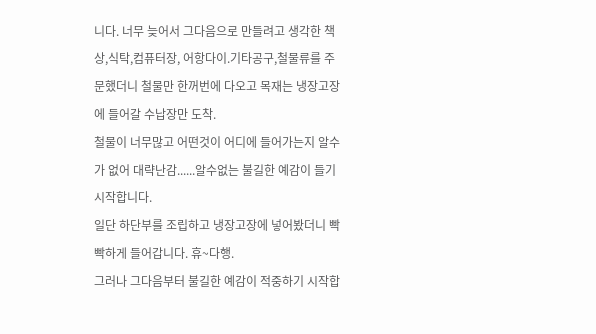니다. 너무 늦어서 그다음으로 만들려고 생각한 책상,식탁,컴퓨터장, 어항다이.기타공구,철물류를 주문했더니 철물만 한꺼번에 다오고 목재는 냉장고장에 들어갈 수납장만 도착.
철물이 너무많고 어떤것이 어디에 들어가는지 알수가 없어 대략난감......알수없는 불길한 예감이 들기 시작합니다.
일단 하단부를 조립하고 냉장고장에 넣어봤더니 빡빡하게 들어갑니다. 휴~다행.
그러나 그다음부터 불길한 예감이 적중하기 시작합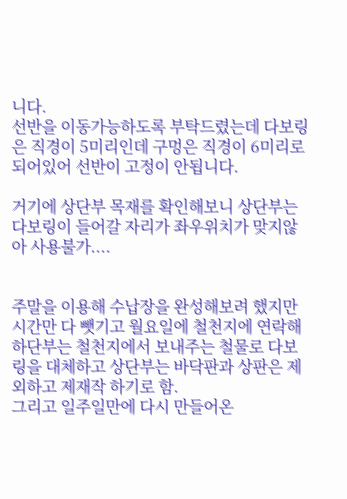니다.
선반을 이동가능하도록 부탁드렸는데 다보링은 직경이 5미리인데 구멍은 직경이 6미리로 되어있어 선반이 고정이 안됩니다.

거기에 상단부 목재를 확인해보니 상단부는 다보링이 들어갈 자리가 좌우위치가 맞지않아 사용불가....


주말을 이용해 수납장을 완성해보려 했지만 시간만 다 뺏기고 월요일에 철천지에 연락해 하단부는 철천지에서 보내주는 철물로 다보링을 대체하고 상단부는 바닥판과 상판은 제외하고 제재작 하기로 함.
그리고 일주일만에 다시 만들어온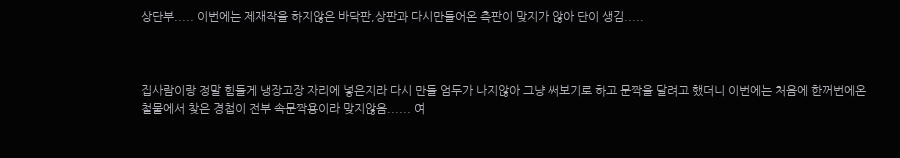상단부..... 이번에는 제재작을 하지않은 바닥판,상판과 다시만들어온 측판이 맞지가 않아 단이 생김.....



집사람이랑 정말 힘들게 냉장고장 자리에 넣은지라 다시 만들 엄두가 나지않아 그냥 써보기로 하고 문짝을 달려고 했더니 이번에는 처음에 한꺼번에온 철물에서 찾은 경첩이 전부 속문짝용이라 맞지않음...... 여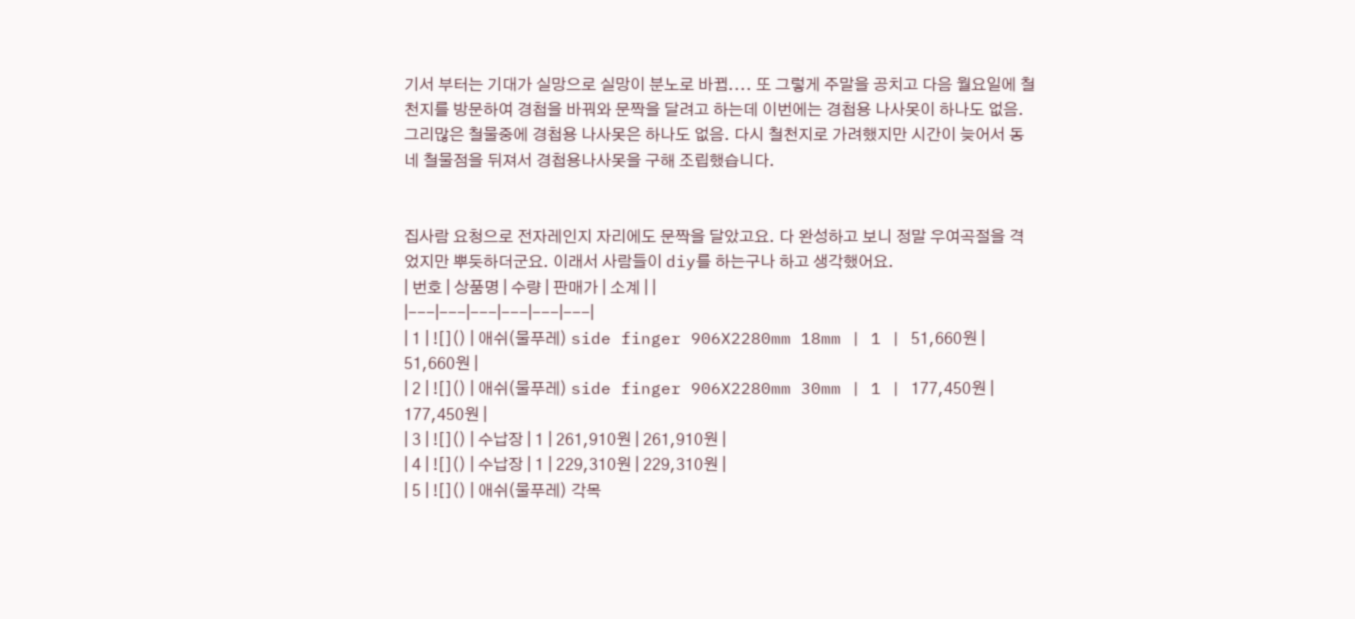기서 부터는 기대가 실망으로 실망이 분노로 바뀜.... 또 그렇게 주말을 공치고 다음 월요일에 철천지를 방문하여 경첩을 바꿔와 문짝을 달려고 하는데 이번에는 경첩용 나사못이 하나도 없음. 그리많은 철물중에 경첩용 나사못은 하나도 없음. 다시 철천지로 가려했지만 시간이 늦어서 동네 철물점을 뒤져서 경첩용나사못을 구해 조립했습니다.


집사람 요청으로 전자레인지 자리에도 문짝을 달았고요. 다 완성하고 보니 정말 우여곡절을 격었지만 뿌듯하더군요. 이래서 사람들이 diy를 하는구나 하고 생각했어요.
| 번호 | 상품명 | 수량 | 판매가 | 소계 | |
|---|---|---|---|---|---|
| 1 | ![]() | 애쉬(물푸레) side finger 906X2280mm 18mm | 1 | 51,660원 | 51,660원 |
| 2 | ![]() | 애쉬(물푸레) side finger 906X2280mm 30mm | 1 | 177,450원 | 177,450원 |
| 3 | ![]() | 수납장 | 1 | 261,910원 | 261,910원 |
| 4 | ![]() | 수납장 | 1 | 229,310원 | 229,310원 |
| 5 | ![]() | 애쉬(물푸레) 각목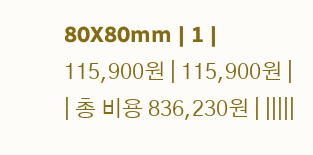80X80mm | 1 | 115,900원 | 115,900원 |
| 총 비용 836,230원 | |||||